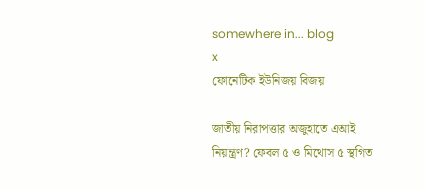somewhere in... blog
x
ফোনেটিক ইউনিজয় বিজয়

জাতীয় নিরাপত্তার অজুহাতে এআই নিয়ন্ত্রণ? ফেবল ৫ ও মিথোস ৫ স্থগিত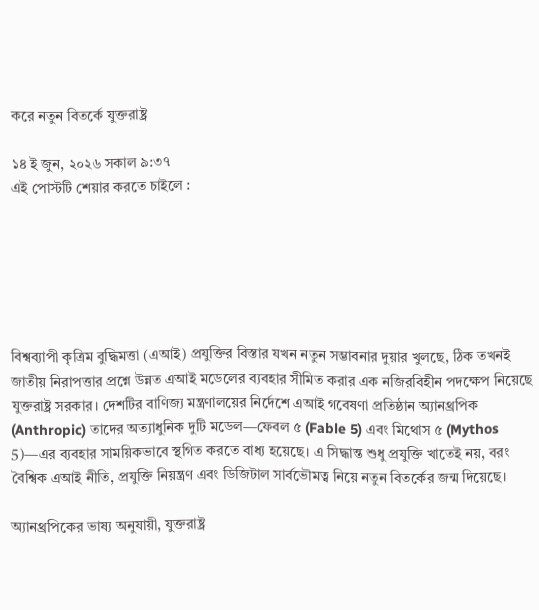করে নতুন বিতর্কে যুক্তরাষ্ট্র

১৪ ই জুন, ২০২৬ সকাল ৯:৩৭
এই পোস্টটি শেয়ার করতে চাইলে :






বিশ্বব্যাপী কৃত্রিম বুদ্ধিমত্তা (এআই) প্রযুক্তির বিস্তার যখন নতুন সম্ভাবনার দুয়ার খুলছে, ঠিক তখনই জাতীয় নিরাপত্তার প্রশ্নে উন্নত এআই মডেলের ব্যবহার সীমিত করার এক নজিরবিহীন পদক্ষেপ নিয়েছে যুক্তরাষ্ট্র সরকার। দেশটির বাণিজ্য মন্ত্রণালয়ের নির্দেশে এআই গবেষণা প্রতিষ্ঠান অ্যানথ্রপিক (Anthropic) তাদের অত্যাধুনিক দুটি মডেল—ফেবল ৫ (Fable 5) এবং মিথোস ৫ (Mythos 5)—এর ব্যবহার সাময়িকভাবে স্থগিত করতে বাধ্য হয়েছে। এ সিদ্ধান্ত শুধু প্রযুক্তি খাতেই নয়, বরং বৈশ্বিক এআই নীতি, প্রযুক্তি নিয়ন্ত্রণ এবং ডিজিটাল সার্বভৌমত্ব নিয়ে নতুন বিতর্কের জন্ম দিয়েছে।

অ্যানথ্রপিকের ভাষ্য অনুযায়ী, যুক্তরাষ্ট্র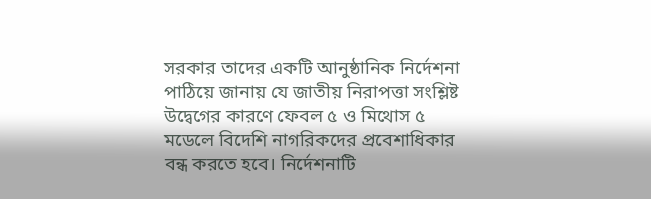সরকার তাদের একটি আনুষ্ঠানিক নির্দেশনা পাঠিয়ে জানায় যে জাতীয় নিরাপত্তা সংশ্লিষ্ট উদ্বেগের কারণে ফেবল ৫ ও মিথোস ৫ মডেলে বিদেশি নাগরিকদের প্রবেশাধিকার বন্ধ করতে হবে। নির্দেশনাটি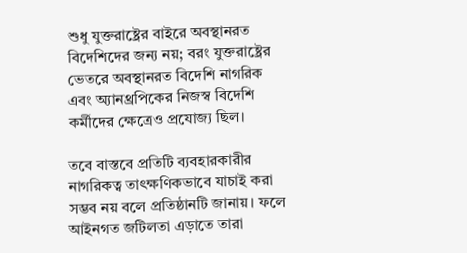শুধু যুক্তরাষ্ট্রের বাইরে অবস্থানরত বিদেশিদের জন্য নয়; বরং যুক্তরাষ্ট্রের ভেতরে অবস্থানরত বিদেশি নাগরিক এবং অ্যানথ্রপিকের নিজস্ব বিদেশি কর্মীদের ক্ষেত্রেও প্রযোজ্য ছিল।

তবে বাস্তবে প্রতিটি ব্যবহারকারীর নাগরিকত্ব তাৎক্ষণিকভাবে যাচাই করা সম্ভব নয় বলে প্রতিষ্ঠানটি জানায়। ফলে আইনগত জটিলতা এড়াতে তারা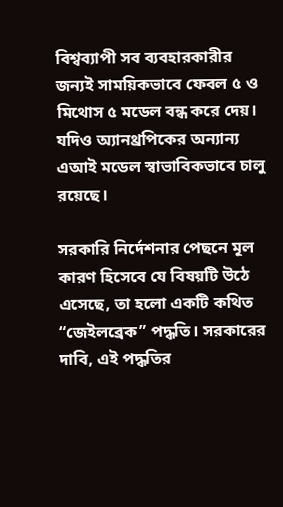বিশ্বব্যাপী সব ব্যবহারকারীর জন্যই সাময়িকভাবে ফেবল ৫ ও মিথোস ৫ মডেল বন্ধ করে দেয়। যদিও অ্যানথ্রপিকের অন্যান্য এআই মডেল স্বাভাবিকভাবে চালু রয়েছে।

সরকারি নির্দেশনার পেছনে মূল কারণ হিসেবে যে বিষয়টি উঠে এসেছে, তা হলো একটি কথিত “জেইলব্রেক” পদ্ধতি। সরকারের দাবি, এই পদ্ধতির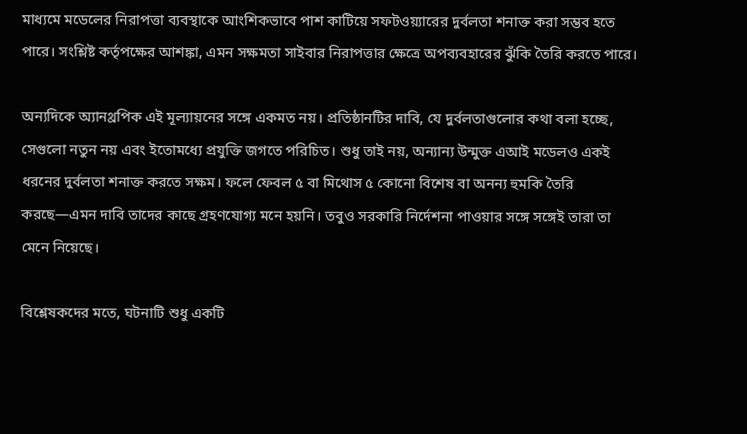মাধ্যমে মডেলের নিরাপত্তা ব্যবস্থাকে আংশিকভাবে পাশ কাটিয়ে সফটওয়্যারের দুর্বলতা শনাক্ত করা সম্ভব হতে পারে। সংশ্লিষ্ট কর্তৃপক্ষের আশঙ্কা, এমন সক্ষমতা সাইবার নিরাপত্তার ক্ষেত্রে অপব্যবহারের ঝুঁকি তৈরি করতে পারে।

অন্যদিকে অ্যানথ্রপিক এই মূল্যায়নের সঙ্গে একমত নয়। প্রতিষ্ঠানটির দাবি, যে দুর্বলতাগুলোর কথা বলা হচ্ছে, সেগুলো নতুন নয় এবং ইতোমধ্যে প্রযুক্তি জগতে পরিচিত। শুধু তাই নয়, অন্যান্য উন্মুক্ত এআই মডেলও একই ধরনের দুর্বলতা শনাক্ত করতে সক্ষম। ফলে ফেবল ৫ বা মিথোস ৫ কোনো বিশেষ বা অনন্য হুমকি তৈরি করছে—এমন দাবি তাদের কাছে গ্রহণযোগ্য মনে হয়নি। তবুও সরকারি নির্দেশনা পাওয়ার সঙ্গে সঙ্গেই তারা তা মেনে নিয়েছে।

বিশ্লেষকদের মতে, ঘটনাটি শুধু একটি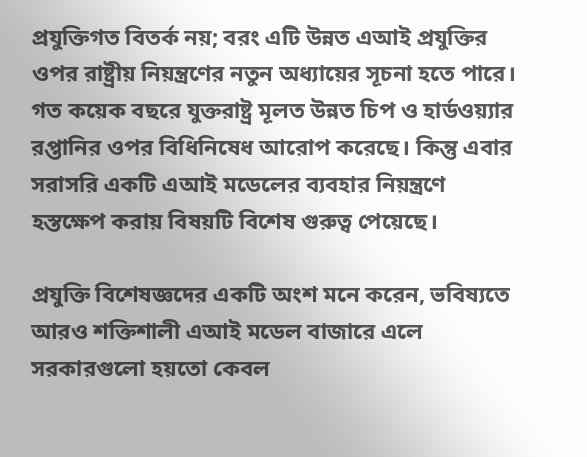প্রযুক্তিগত বিতর্ক নয়; বরং এটি উন্নত এআই প্রযুক্তির ওপর রাষ্ট্রীয় নিয়ন্ত্রণের নতুন অধ্যায়ের সূচনা হতে পারে। গত কয়েক বছরে যুক্তরাষ্ট্র মূলত উন্নত চিপ ও হার্ডওয়্যার রপ্তানির ওপর বিধিনিষেধ আরোপ করেছে। কিন্তু এবার সরাসরি একটি এআই মডেলের ব্যবহার নিয়ন্ত্রণে হস্তক্ষেপ করায় বিষয়টি বিশেষ গুরুত্ব পেয়েছে।

প্রযুক্তি বিশেষজ্ঞদের একটি অংশ মনে করেন, ভবিষ্যতে আরও শক্তিশালী এআই মডেল বাজারে এলে সরকারগুলো হয়তো কেবল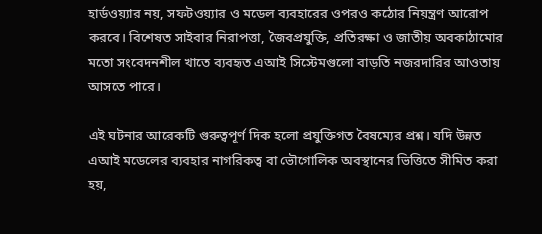হার্ডওয়্যার নয়, সফটওয়্যার ও মডেল ব্যবহারের ওপরও কঠোর নিয়ন্ত্রণ আরোপ করবে। বিশেষত সাইবার নিরাপত্তা, জৈবপ্রযুক্তি, প্রতিরক্ষা ও জাতীয় অবকাঠামোর মতো সংবেদনশীল খাতে ব্যবহৃত এআই সিস্টেমগুলো বাড়তি নজরদারির আওতায় আসতে পারে।

এই ঘটনার আরেকটি গুরুত্বপূর্ণ দিক হলো প্রযুক্তিগত বৈষম্যের প্রশ্ন। যদি উন্নত এআই মডেলের ব্যবহার নাগরিকত্ব বা ভৌগোলিক অবস্থানের ভিত্তিতে সীমিত করা হয়,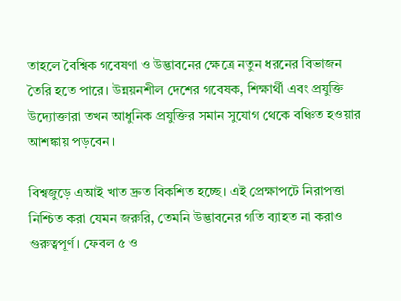তাহলে বৈশ্বিক গবেষণা ও উদ্ভাবনের ক্ষেত্রে নতুন ধরনের বিভাজন তৈরি হতে পারে। উন্নয়নশীল দেশের গবেষক, শিক্ষার্থী এবং প্রযুক্তি উদ্যোক্তারা তখন আধুনিক প্রযুক্তির সমান সুযোগ থেকে বঞ্চিত হওয়ার আশঙ্কায় পড়বেন।

বিশ্বজুড়ে এআই খাত দ্রুত বিকশিত হচ্ছে। এই প্রেক্ষাপটে নিরাপত্তা নিশ্চিত করা যেমন জরুরি, তেমনি উদ্ভাবনের গতি ব্যাহত না করাও গুরুত্বপূর্ণ। ফেবল ৫ ও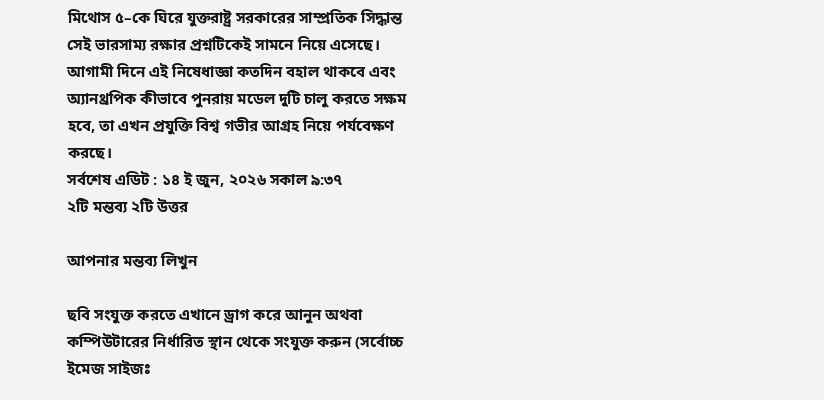মিথোস ৫–কে ঘিরে যুক্তরাষ্ট্র সরকারের সাম্প্রতিক সিদ্ধান্ত সেই ভারসাম্য রক্ষার প্রশ্নটিকেই সামনে নিয়ে এসেছে। আগামী দিনে এই নিষেধাজ্ঞা কতদিন বহাল থাকবে এবং অ্যানথ্রপিক কীভাবে পুনরায় মডেল দুটি চালু করতে সক্ষম হবে, তা এখন প্রযুক্তি বিশ্ব গভীর আগ্রহ নিয়ে পর্যবেক্ষণ করছে।
সর্বশেষ এডিট : ১৪ ই জুন, ২০২৬ সকাল ৯:৩৭
২টি মন্তব্য ২টি উত্তর

আপনার মন্তব্য লিখুন

ছবি সংযুক্ত করতে এখানে ড্রাগ করে আনুন অথবা কম্পিউটারের নির্ধারিত স্থান থেকে সংযুক্ত করুন (সর্বোচ্চ ইমেজ সাইজঃ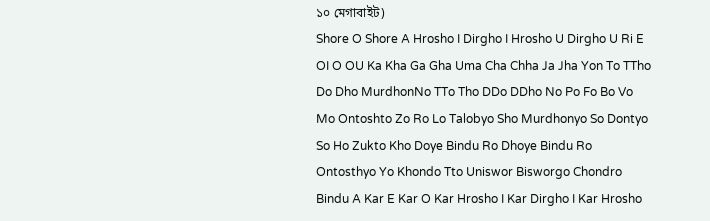১০ মেগাবাইট)
Shore O Shore A Hrosho I Dirgho I Hrosho U Dirgho U Ri E OI O OU Ka Kha Ga Gha Uma Cha Chha Ja Jha Yon To TTho Do Dho MurdhonNo TTo Tho DDo DDho No Po Fo Bo Vo Mo Ontoshto Zo Ro Lo Talobyo Sho Murdhonyo So Dontyo So Ho Zukto Kho Doye Bindu Ro Dhoye Bindu Ro Ontosthyo Yo Khondo Tto Uniswor Bisworgo Chondro Bindu A Kar E Kar O Kar Hrosho I Kar Dirgho I Kar Hrosho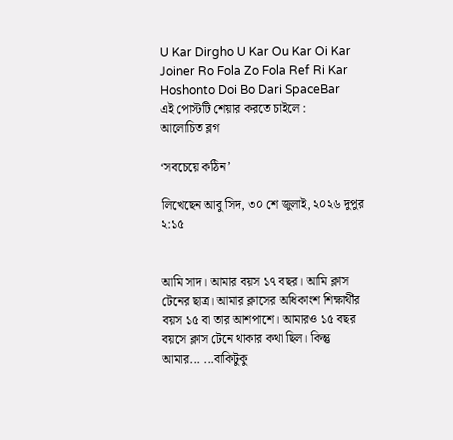U Kar Dirgho U Kar Ou Kar Oi Kar Joiner Ro Fola Zo Fola Ref Ri Kar Hoshonto Doi Bo Dari SpaceBar
এই পোস্টটি শেয়ার করতে চাইলে :
আলোচিত ব্লগ

‘সবচেয়ে কঠিন’

লিখেছেন আবু সিদ, ৩০ শে জুলাই, ২০২৬ দুপুর ২:১৫


আমি সাদ। আমার বয়স ১৭ বছর। আমি ক্লাস টেনের ছাত্র। আমার ক্লাসের অধিকাংশ শিক্ষার্থীর বয়স ১৫ বা তার আশপাশে। আমারও ১৫ বছর বয়সে ক্লাস টেনে থাকার কথা ছিল। কিন্তু আমার... ...বাকিটুকু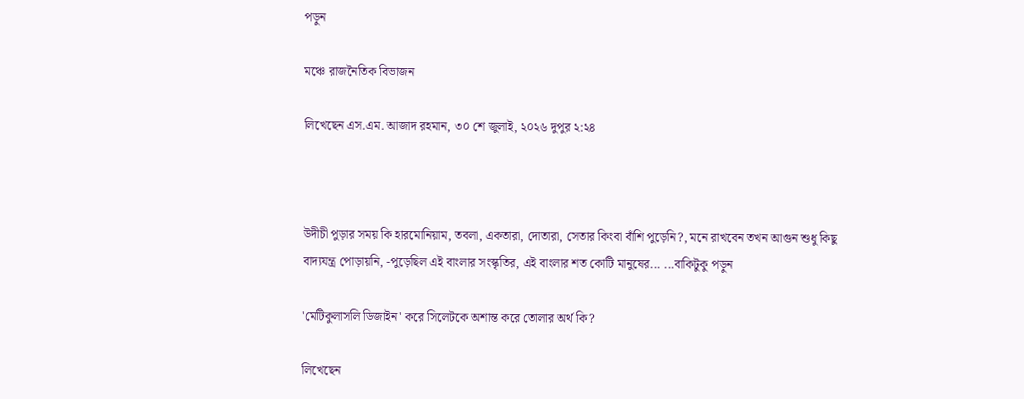পড়ুন

মঞ্চে রাজনৈতিক বিভাজন

লিখেছেন এস.এম. আজাদ রহমান, ৩০ শে জুলাই, ২০২৬ দুপুর ২:২৪



উদীচী পুড়ার সময় কি হারমোনিয়াম, তবলা, একতারা, দোতারা, সেতার কিংবা বাঁশি পুড়েনি?, মনে রাখবেন তখন আগুন শুধু কিছু বাদ্যযন্ত্র পোড়ায়নি, -পুড়েছিল এই বাংলার সংস্কৃতির, এই বাংলার শত কোটি মানুষের... ...বাকিটুকু পড়ুন

'মেটিকুলাসলি ডিজাইন' করে সিলেটকে অশান্ত করে তোলার অর্থ কি?

লিখেছেন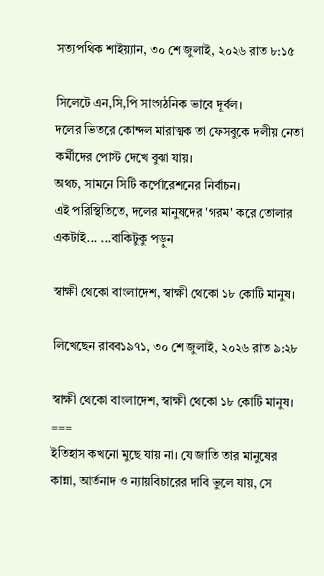সত্যপথিক শাইয়্যান, ৩০ শে জুলাই, ২০২৬ রাত ৮:১৫

সিলেটে এন,সি,পি সাংগঠনিক ভাবে দূর্বল।
দলের ভিতরে কোন্দল মারাত্মক তা ফেসবুকে দলীয় নেতা কর্মীদের পোস্ট দেখে বুঝা যায়।
অথচ, সামনে সিটি কর্পোরেশনের নির্বাচন।
এই পরিস্থিতিতে, দলের মানুষদের 'গরম' করে তোলার একটাই... ...বাকিটুকু পড়ুন

স্বাক্ষী থেকো বাংলাদেশ, স্বাক্ষী থেকো ১৮ কোটি মানুষ।

লিখেছেন রাবব১৯৭১, ৩০ শে জুলাই, ২০২৬ রাত ৯:২৮

স্বাক্ষী থেকো বাংলাদেশ, স্বাক্ষী থেকো ১৮ কোটি মানুষ।
===
ইতিহাস কখনো মুছে যায় না। যে জাতি তার মানুষের কান্না, আর্তনাদ ও ন্যায়বিচারের দাবি ভুলে যায়, সে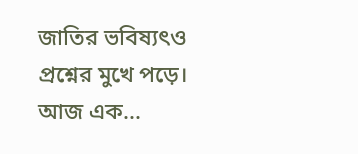জাতির ভবিষ্যৎও প্রশ্নের মুখে পড়ে।
আজ এক...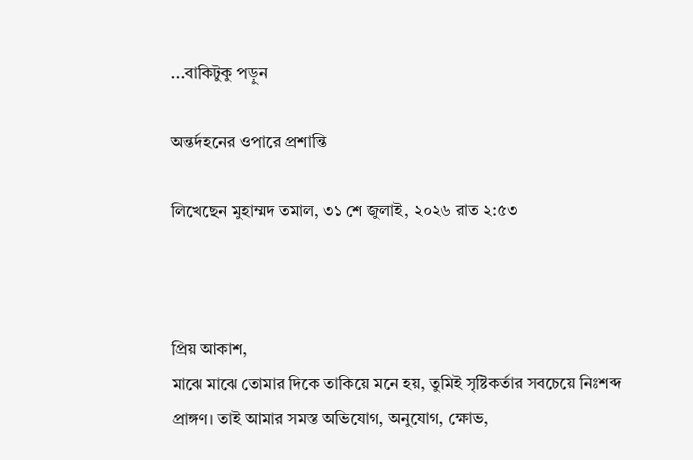...বাকিটুকু পড়ুন

অন্তর্দহনের ওপারে প্রশান্তি

লিখেছেন মুহাম্মদ তমাল, ৩১ শে জুলাই, ২০২৬ রাত ২:৫৩



প্রিয় আকাশ,
মাঝে মাঝে তোমার দিকে তাকিয়ে মনে হয়, তুমিই সৃষ্টিকর্তার সবচেয়ে নিঃশব্দ প্রাঙ্গণ। তাই আমার সমস্ত অভিযোগ, অনুযোগ, ক্ষোভ,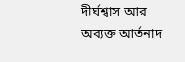দীর্ঘশ্বাস আর অব্যক্ত আর্তনাদ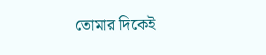তোমার দিকেই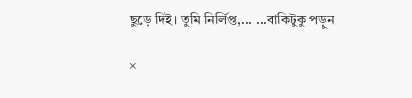ছুড়ে দিই। তুমি নির্লিপ্ত,... ...বাকিটুকু পড়ুন

×